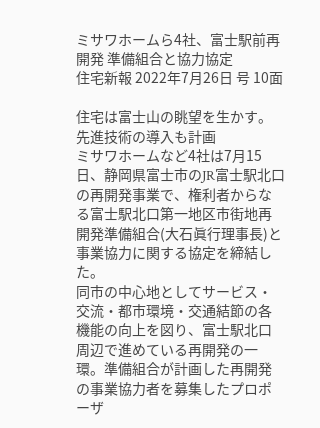ミサワホームら4社、富士駅前再開発 準備組合と協力協定
住宅新報 2022年7月26日 号 10面

住宅は富士山の眺望を生かす。先進技術の導入も計画
ミサワホームなど4社は7月15日、静岡県富士市のJR富士駅北口の再開発事業で、権利者からなる富士駅北口第一地区市街地再開発準備組合(大石眞行理事長)と事業協力に関する協定を締結した。
同市の中心地としてサービス・交流・都市環境・交通結節の各機能の向上を図り、富士駅北口周辺で進めている再開発の一環。準備組合が計画した再開発の事業協力者を募集したプロポーザ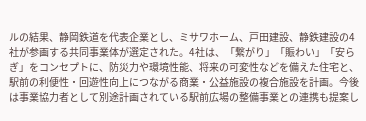ルの結果、静岡鉄道を代表企業とし、ミサワホーム、戸田建設、静鉄建設の4社が参画する共同事業体が選定された。4社は、「繋がり」「賑わい」「安らぎ」をコンセプトに、防災力や環境性能、将来の可変性などを備えた住宅と、駅前の利便性・回遊性向上につながる商業・公益施設の複合施設を計画。今後は事業協力者として別途計画されている駅前広場の整備事業との連携も提案し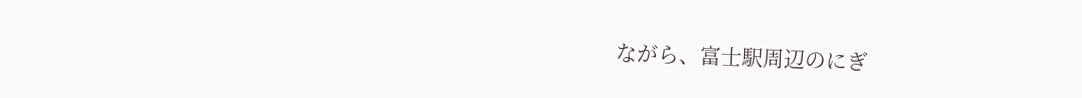ながら、富士駅周辺のにぎ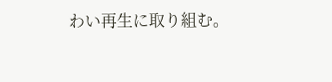わい再生に取り組む。